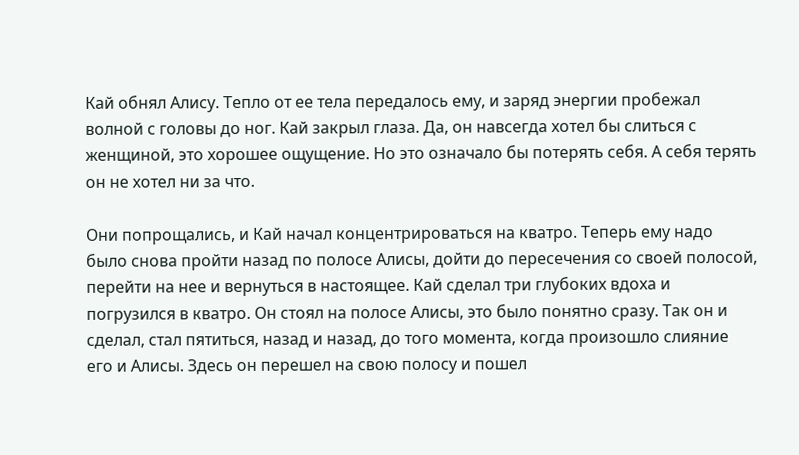Кай обнял Алису. Тепло от ее тела передалось ему, и заряд энергии пробежал волной с головы до ног. Кай закрыл глаза. Да, он навсегда хотел бы слиться с женщиной, это хорошее ощущение. Но это означало бы потерять себя. А себя терять он не хотел ни за что.

Они попрощались, и Кай начал концентрироваться на кватро. Теперь ему надо было снова пройти назад по полосе Алисы, дойти до пересечения со своей полосой, перейти на нее и вернуться в настоящее. Кай сделал три глубоких вдоха и погрузился в кватро. Он стоял на полосе Алисы, это было понятно сразу. Так он и сделал, стал пятиться, назад и назад, до того момента, когда произошло слияние его и Алисы. Здесь он перешел на свою полосу и пошел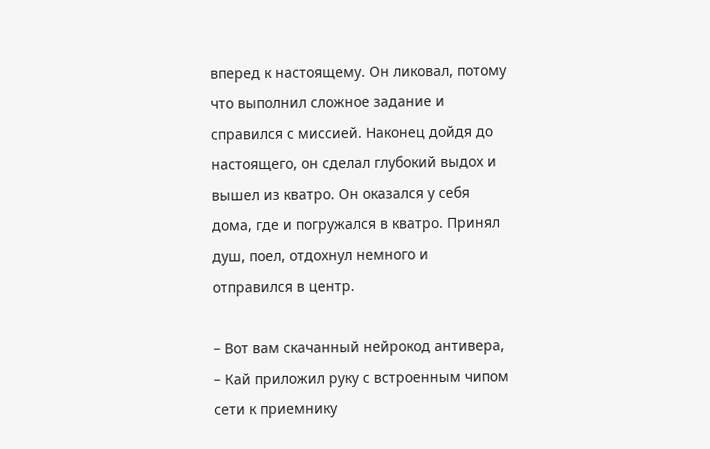вперед к настоящему. Он ликовал, потому что выполнил сложное задание и справился с миссией. Наконец дойдя до настоящего, он сделал глубокий выдох и вышел из кватро. Он оказался у себя дома, где и погружался в кватро. Принял душ, поел, отдохнул немного и отправился в центр.

– Вот вам скачанный нейрокод антивера, – Кай приложил руку с встроенным чипом сети к приемнику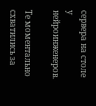сервера на столе у нейроинженеров.

Те моментально схватились за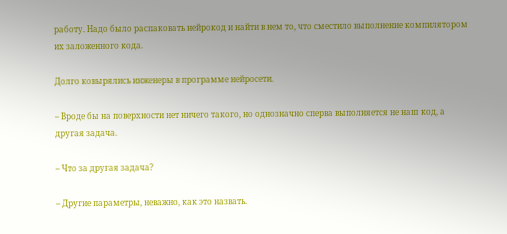работу. Надо было распаковать нейрокод и найти в нем то, что сместило выполнение компилятором их заложенного кода.

Долго ковырялись инженеры в программе нейросети.

– Вроде бы на поверхности нет ничего такого, но однозначно сперва выполняется не наш код, а другая задача.

– Что за другая задача?

– Другие параметры, неважно, как это назвать.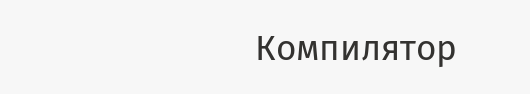Компилятор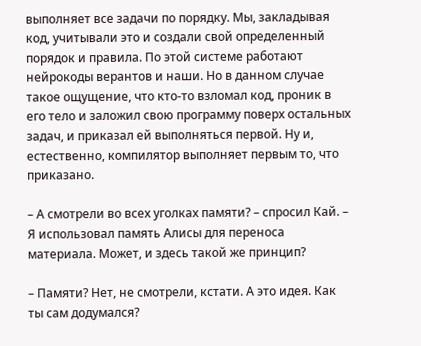выполняет все задачи по порядку. Мы, закладывая код, учитывали это и создали свой определенный порядок и правила. По этой системе работают нейрокоды верантов и наши. Но в данном случае такое ощущение, что кто-то взломал код, проник в его тело и заложил свою программу поверх остальных задач, и приказал ей выполняться первой. Ну и, естественно, компилятор выполняет первым то, что приказано.

– А смотрели во всех уголках памяти? – спросил Кай. – Я использовал память Алисы для переноса материала. Может, и здесь такой же принцип?

– Памяти? Нет, не смотрели, кстати. А это идея. Как ты сам додумался?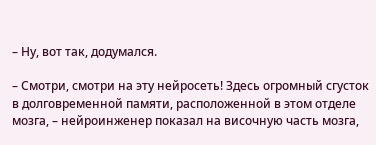– Ну, вот так, додумался.

– Смотри, смотри на эту нейросеть! Здесь огромный сгусток в долговременной памяти, расположенной в этом отделе мозга, – нейроинженер показал на височную часть мозга,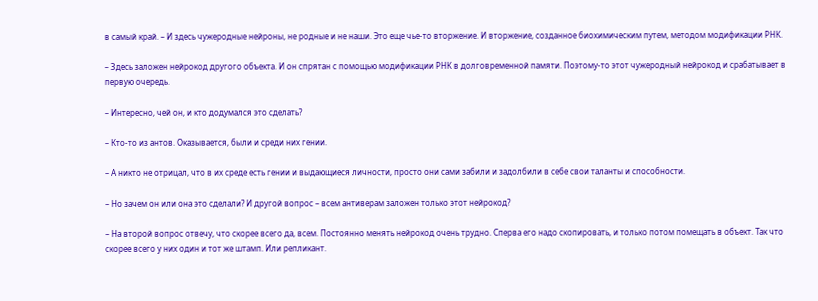в самый край. – И здесь чужеродные нейроны, не родные и не наши. Это еще чье-то вторжение. И вторжение, созданное биохимическим путем, методом модификации РНК.

– Здесь заложен нейрокод другого объекта. И он спрятан с помощью модификации РНК в долговременной памяти. Поэтому-то этот чужеродный нейрокод и срабатывает в первую очередь.

– Интересно, чей он, и кто додумался это сделать?

– Кто-то из антов. Оказывается, были и среди них гении.

– А никто не отрицал, что в их среде есть гении и выдающиеся личности, просто они сами забили и задолбили в себе свои таланты и способности.

– Но зачем он или она это сделали? И другой вопрос – всем антиверам заложен только этот нейрокод?

– На второй вопрос отвечу, что скорее всего да, всем. Постоянно менять нейрокод очень трудно. Сперва его надо скопировать, и только потом помещать в объект. Так что скорее всего у них один и тот же штамп. Или репликант.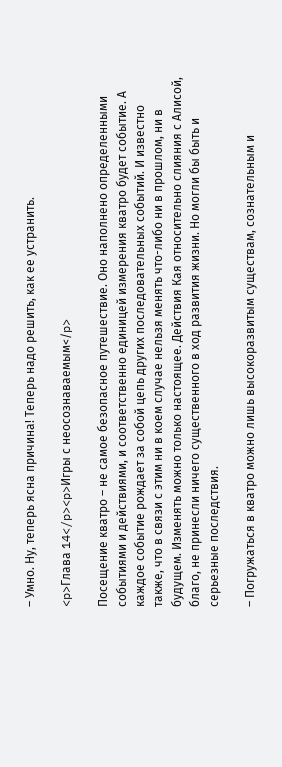– Умно. Ну, теперь ясна причина! Теперь надо решить, как ее устранить.

<p>Глава 14</p><p>Игры с неосознаваемым</p>

Посещение кватро – не самое безопасное путешествие. Оно наполнено определенными событиями и действиями, и соответственно единицей измерения кватро будет событие. А каждое событие рождает за собой цепь других последовательных событий. И известно также, что в связи с этим ни в коем случае нельзя менять что-либо ни в прошлом, ни в будущем. Изменять можно только настоящее. Действия Кая относительно слияния с Алисой, благо, не принесли ничего существенного в ход развития жизни. Но могли бы быть и серьезные последствия.

– Погружаться в кватро можно лишь высокоразвитым существам, сознательным и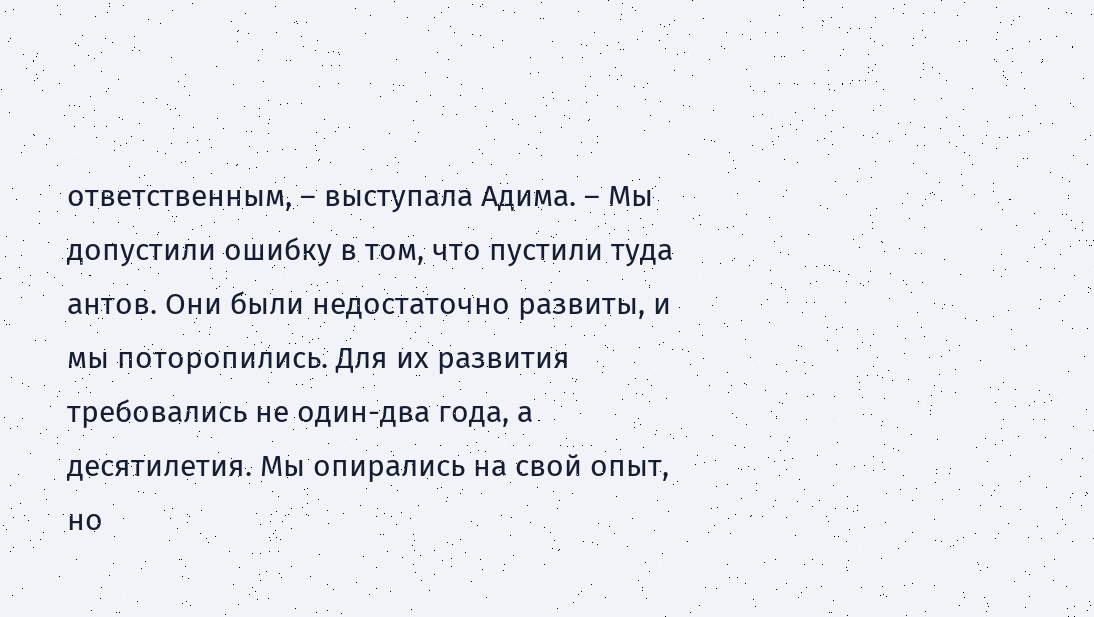ответственным, – выступала Адима. – Мы допустили ошибку в том, что пустили туда антов. Они были недостаточно развиты, и мы поторопились. Для их развития требовались не один-два года, а десятилетия. Мы опирались на свой опыт, но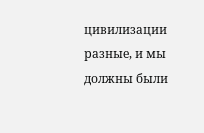цивилизации разные, и мы должны были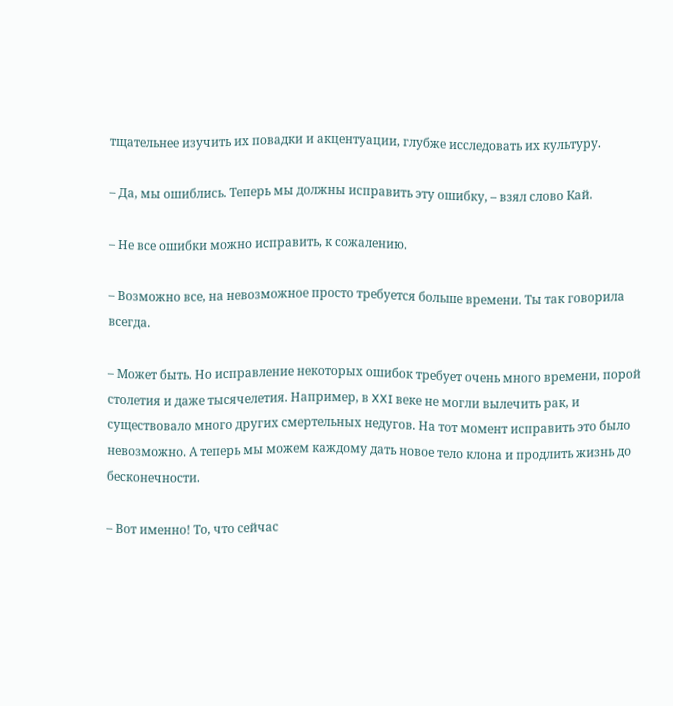тщательнее изучить их повадки и акцентуации, глубже исследовать их культуру.

– Да, мы ошиблись. Теперь мы должны исправить эту ошибку, – взял слово Кай.

– Не все ошибки можно исправить, к сожалению.

– Возможно все, на невозможное просто требуется больше времени. Ты так говорила всегда.

– Может быть. Но исправление некоторых ошибок требует очень много времени, порой столетия и даже тысячелетия. Например, в XXI веке не могли вылечить рак, и существовало много других смертельных недугов. На тот момент исправить это было невозможно. А теперь мы можем каждому дать новое тело клона и продлить жизнь до бесконечности.

– Вот именно! То, что сейчас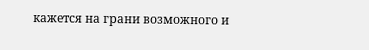кажется на грани возможного и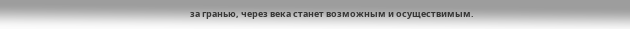за гранью, через века станет возможным и осуществимым.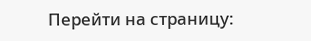Перейти на страницу: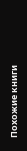Похожие книги